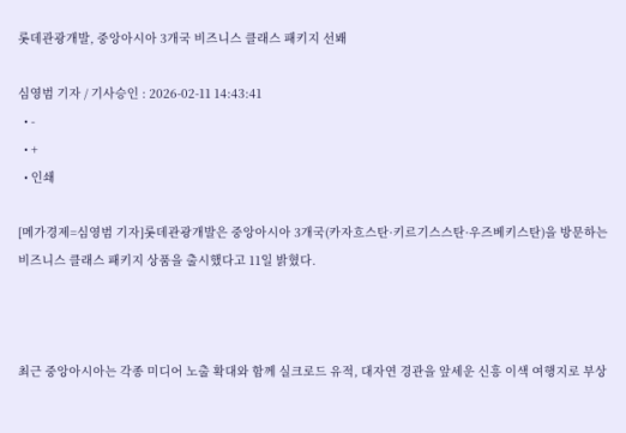롯데관광개발, 중앙아시아 3개국 비즈니스 클래스 패키지 선봬

심영범 기자 / 기사승인 : 2026-02-11 14:43:41
  • -
  • +
  • 인쇄

[메가경제=심영범 기자]롯데관광개발은 중앙아시아 3개국(카자흐스탄·키르기스스탄·우즈베키스탄)을 방문하는 비즈니스 클래스 패키지 상품을 출시했다고 11일 밝혔다.



최근 중앙아시아는 각종 미디어 노출 확대와 함께 실크로드 유적, 대자연 경관을 앞세운 신흥 이색 여행지로 부상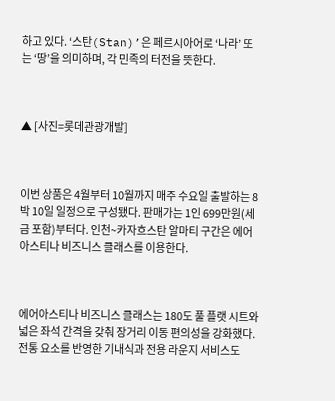하고 있다. ‘스탄(Stan)’은 페르시아어로 ‘나라’ 또는 ‘땅’을 의미하며, 각 민족의 터전을 뜻한다.



▲ [사진=롯데관광개발]



이번 상품은 4월부터 10월까지 매주 수요일 출발하는 8박 10일 일정으로 구성됐다. 판매가는 1인 699만원(세금 포함)부터다. 인천~카자흐스탄 알마티 구간은 에어아스티나 비즈니스 클래스를 이용한다.



에어아스티나 비즈니스 클래스는 180도 풀 플랫 시트와 넓은 좌석 간격을 갖춰 장거리 이동 편의성을 강화했다. 전통 요소를 반영한 기내식과 전용 라운지 서비스도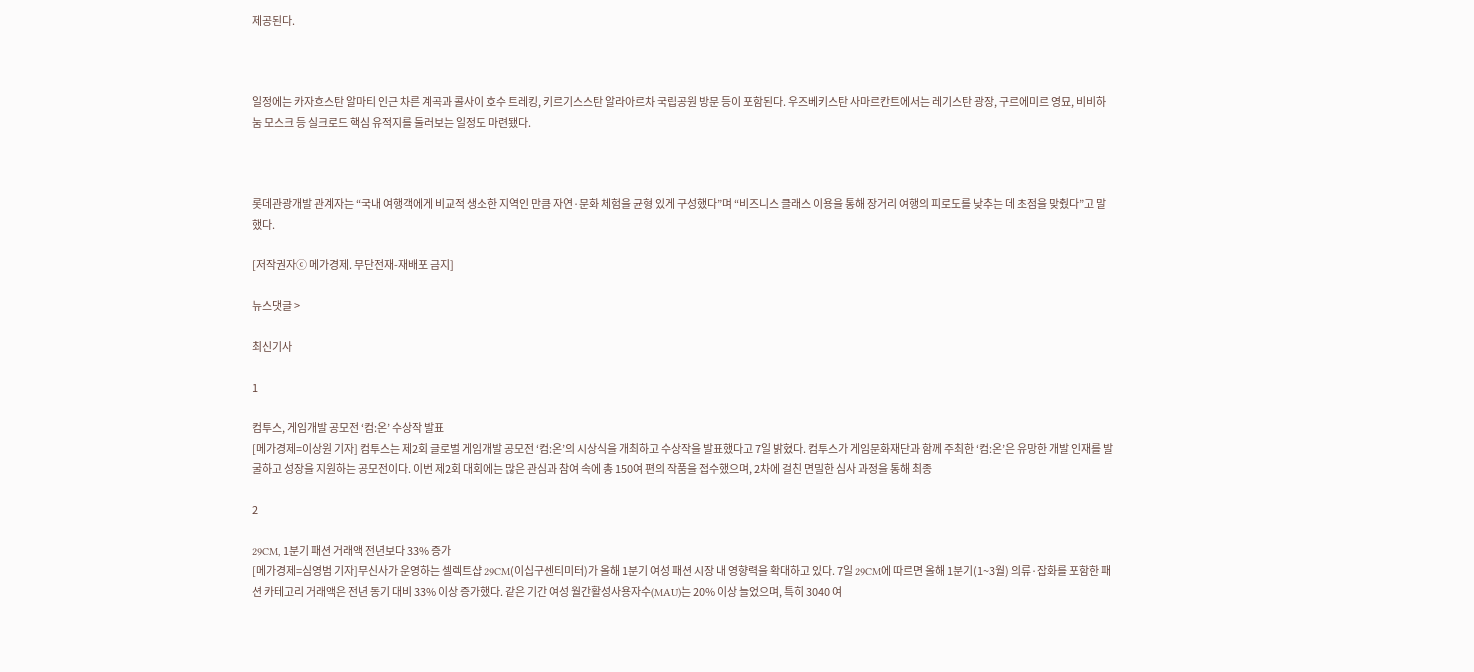제공된다.



일정에는 카자흐스탄 알마티 인근 차른 계곡과 콜사이 호수 트레킹, 키르기스스탄 알라아르차 국립공원 방문 등이 포함된다. 우즈베키스탄 사마르칸트에서는 레기스탄 광장, 구르에미르 영묘, 비비하눔 모스크 등 실크로드 핵심 유적지를 둘러보는 일정도 마련됐다.



롯데관광개발 관계자는 “국내 여행객에게 비교적 생소한 지역인 만큼 자연·문화 체험을 균형 있게 구성했다”며 “비즈니스 클래스 이용을 통해 장거리 여행의 피로도를 낮추는 데 초점을 맞췄다”고 말했다.

[저작권자ⓒ 메가경제. 무단전재-재배포 금지]

뉴스댓글 >

최신기사

1

컴투스, 게임개발 공모전 ‘컴:온’ 수상작 발표
[메가경제=이상원 기자] 컴투스는 제2회 글로벌 게임개발 공모전 ‘컴:온’의 시상식을 개최하고 수상작을 발표했다고 7일 밝혔다. 컴투스가 게임문화재단과 함께 주최한 ‘컴:온’은 유망한 개발 인재를 발굴하고 성장을 지원하는 공모전이다. 이번 제2회 대회에는 많은 관심과 참여 속에 총 150여 편의 작품을 접수했으며, 2차에 걸친 면밀한 심사 과정을 통해 최종

2

29CM, 1분기 패션 거래액 전년보다 33% 증가
[메가경제=심영범 기자]무신사가 운영하는 셀렉트샵 29CM(이십구센티미터)가 올해 1분기 여성 패션 시장 내 영향력을 확대하고 있다. 7일 29CM에 따르면 올해 1분기(1~3월) 의류·잡화를 포함한 패션 카테고리 거래액은 전년 동기 대비 33% 이상 증가했다. 같은 기간 여성 월간활성사용자수(MAU)는 20% 이상 늘었으며, 특히 3040 여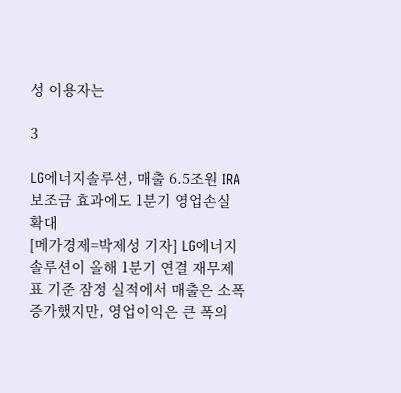성 이용자는

3

LG에너지솔루션, 매출 6.5조원 IRA 보조금 효과에도 1분기 영업손실 확대
[메가경제=박제성 기자] LG에너지솔루션이 올해 1분기 연결 재무제표 기준 잠정 실적에서 매출은 소폭 증가했지만, 영업이익은 큰 폭의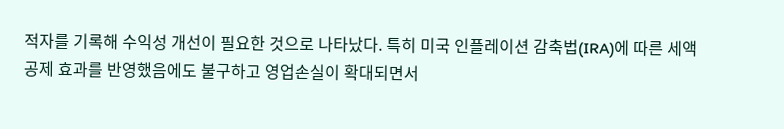적자를 기록해 수익성 개선이 필요한 것으로 나타났다. 특히 미국 인플레이션 감축법(IRA)에 따른 세액공제 효과를 반영했음에도 불구하고 영업손실이 확대되면서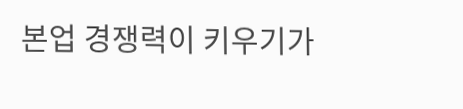본업 경쟁력이 키우기가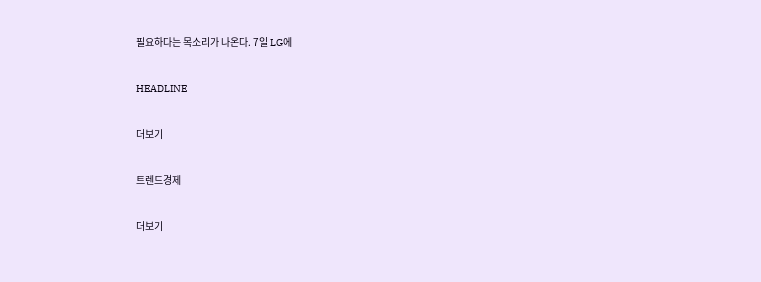필요하다는 목소리가 나온다. 7일 LG에

HEADLINE

더보기

트렌드경제

더보기